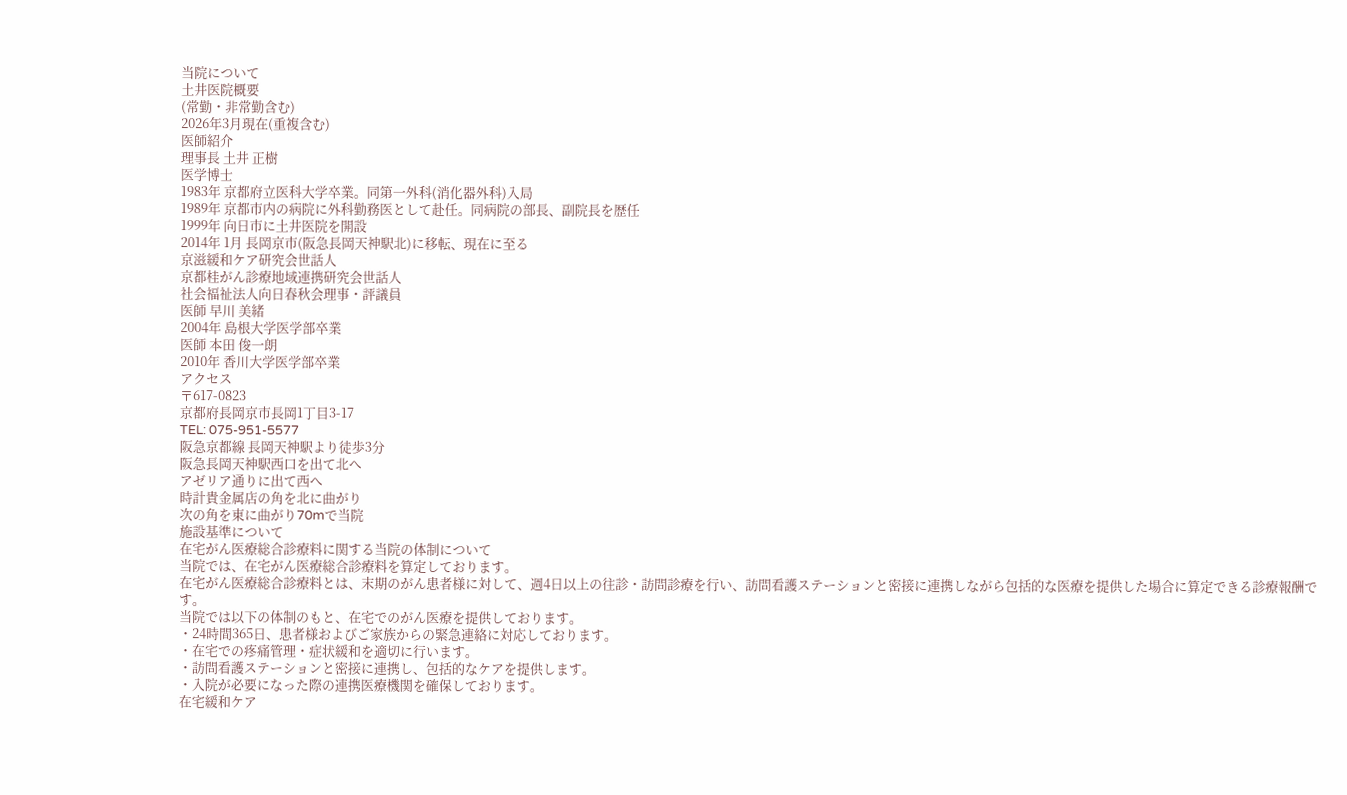当院について
土井医院概要
(常勤・非常勤含む)
2026年3月現在(重複含む)
医師紹介
理事長 土井 正樹
医学博士
1983年 京都府立医科大学卒業。同第一外科(消化器外科)入局
1989年 京都市内の病院に外科勤務医として赴任。同病院の部長、副院長を歴任
1999年 向日市に土井医院を開設
2014年 1月 長岡京市(阪急長岡天神駅北)に移転、現在に至る
京滋緩和ケア研究会世話人
京都桂がん診療地域連携研究会世話人
社会福祉法人向日春秋会理事・評議員
医師 早川 美緒
2004年 島根大学医学部卒業
医師 本田 俊一朗
2010年 香川大学医学部卒業
アクセス
〒617-0823
京都府長岡京市長岡1丁目3-17
TEL: 075-951-5577
阪急京都線 長岡天神駅より徒歩3分
阪急長岡天神駅西口を出て北へ
アゼリア通りに出て西へ
時計貴金属店の角を北に曲がり
次の角を東に曲がり70mで当院
施設基準について
在宅がん医療総合診療料に関する当院の体制について
当院では、在宅がん医療総合診療料を算定しております。
在宅がん医療総合診療料とは、末期のがん患者様に対して、週4日以上の往診・訪問診療を行い、訪問看護ステーションと密接に連携しながら包括的な医療を提供した場合に算定できる診療報酬です。
当院では以下の体制のもと、在宅でのがん医療を提供しております。
・24時間365日、患者様およびご家族からの緊急連絡に対応しております。
・在宅での疼痛管理・症状緩和を適切に行います。
・訪問看護ステーションと密接に連携し、包括的なケアを提供します。
・入院が必要になった際の連携医療機関を確保しております。
在宅緩和ケア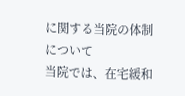に関する当院の体制について
当院では、在宅緩和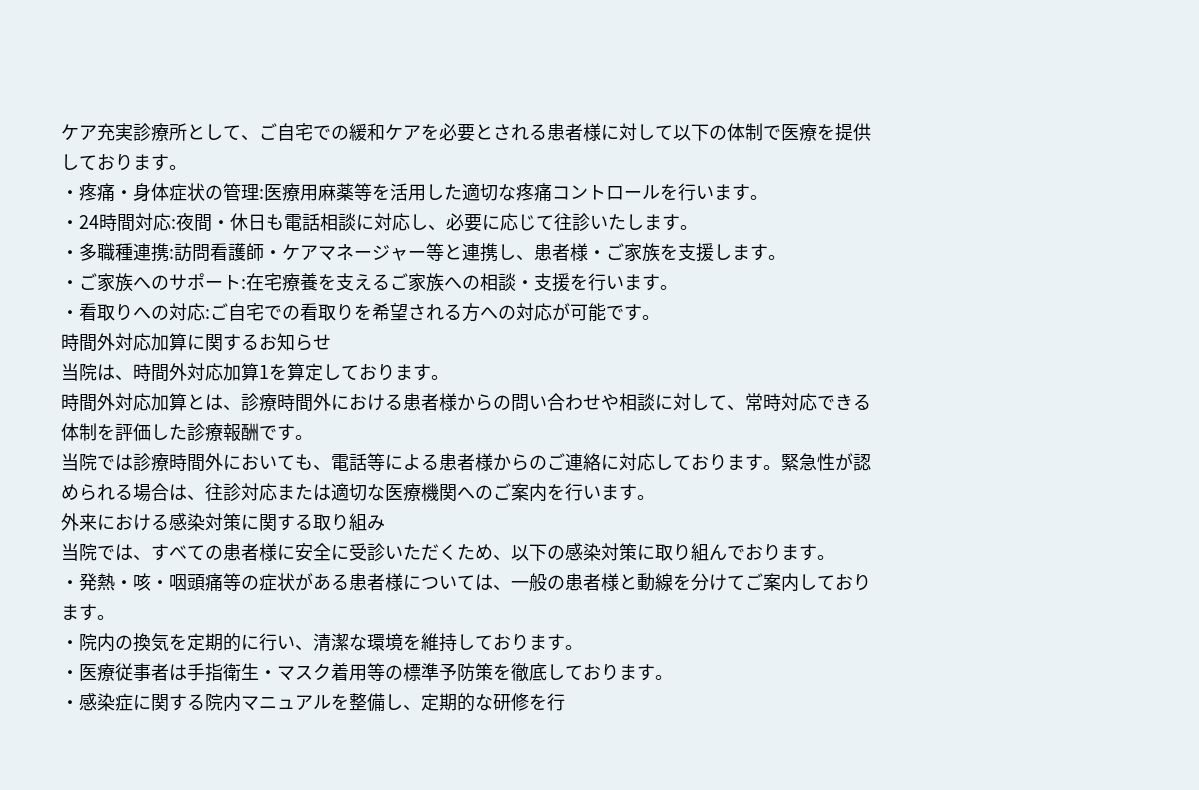ケア充実診療所として、ご自宅での緩和ケアを必要とされる患者様に対して以下の体制で医療を提供しております。
・疼痛・身体症状の管理:医療用麻薬等を活用した適切な疼痛コントロールを行います。
・24時間対応:夜間・休日も電話相談に対応し、必要に応じて往診いたします。
・多職種連携:訪問看護師・ケアマネージャー等と連携し、患者様・ご家族を支援します。
・ご家族へのサポート:在宅療養を支えるご家族への相談・支援を行います。
・看取りへの対応:ご自宅での看取りを希望される方への対応が可能です。
時間外対応加算に関するお知らせ
当院は、時間外対応加算1を算定しております。
時間外対応加算とは、診療時間外における患者様からの問い合わせや相談に対して、常時対応できる体制を評価した診療報酬です。
当院では診療時間外においても、電話等による患者様からのご連絡に対応しております。緊急性が認められる場合は、往診対応または適切な医療機関へのご案内を行います。
外来における感染対策に関する取り組み
当院では、すべての患者様に安全に受診いただくため、以下の感染対策に取り組んでおります。
・発熱・咳・咽頭痛等の症状がある患者様については、一般の患者様と動線を分けてご案内しております。
・院内の換気を定期的に行い、清潔な環境を維持しております。
・医療従事者は手指衛生・マスク着用等の標準予防策を徹底しております。
・感染症に関する院内マニュアルを整備し、定期的な研修を行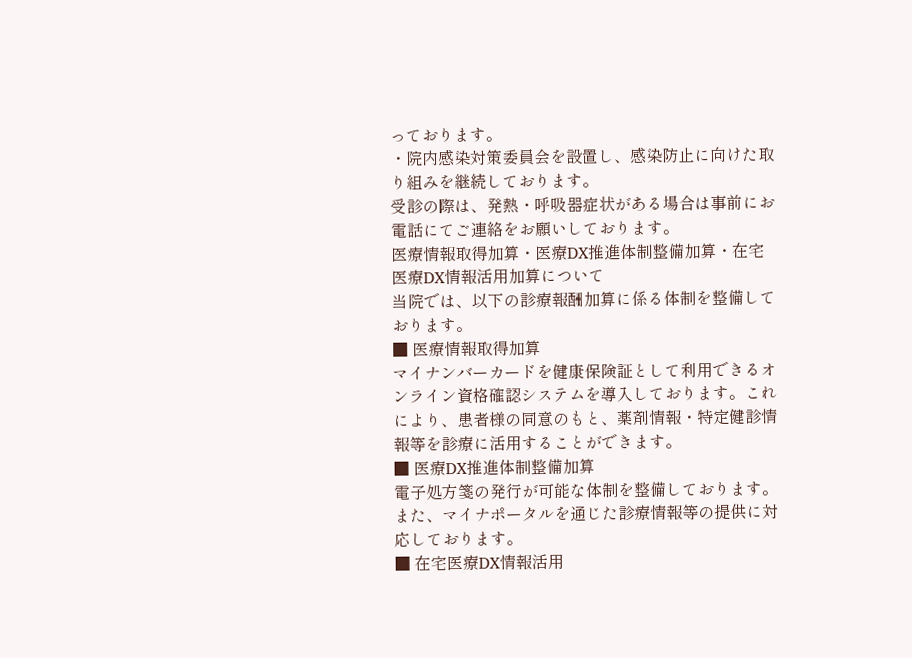っております。
・院内感染対策委員会を設置し、感染防止に向けた取り組みを継続しております。
受診の際は、発熱・呼吸器症状がある場合は事前にお電話にてご連絡をお願いしております。
医療情報取得加算・医療DX推進体制整備加算・在宅医療DX情報活用加算について
当院では、以下の診療報酬加算に係る体制を整備しております。
■ 医療情報取得加算
マイナンバーカードを健康保険証として利用できるオンライン資格確認システムを導入しております。これにより、患者様の同意のもと、薬剤情報・特定健診情報等を診療に活用することができます。
■ 医療DX推進体制整備加算
電子処方箋の発行が可能な体制を整備しております。また、マイナポータルを通じた診療情報等の提供に対応しております。
■ 在宅医療DX情報活用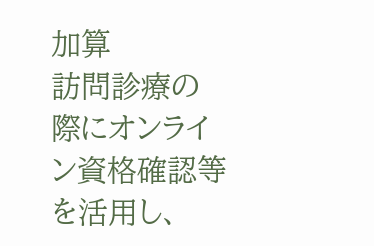加算
訪問診療の際にオンライン資格確認等を活用し、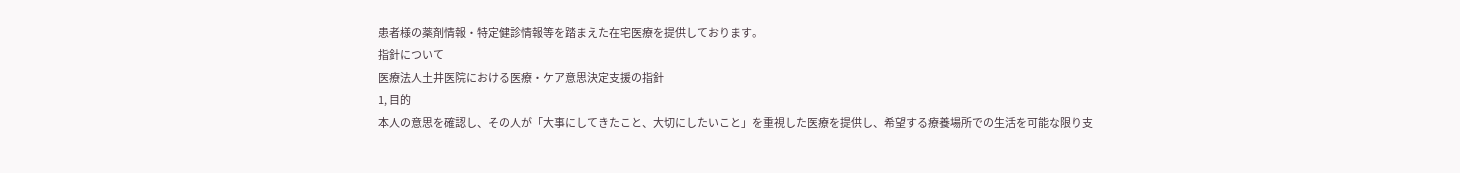患者様の薬剤情報・特定健診情報等を踏まえた在宅医療を提供しております。
指針について
医療法人土井医院における医療・ケア意思決定支援の指針
1, 目的
本人の意思を確認し、その人が「大事にしてきたこと、大切にしたいこと」を重視した医療を提供し、希望する療養場所での生活を可能な限り支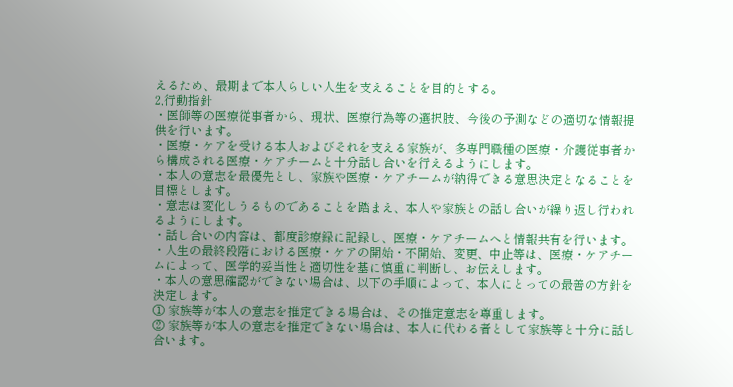えるため、最期まで本人らしい人生を支えることを目的とする。
2,行動指針
・医師等の医療従事者から、現状、医療行為等の選択肢、今後の予測などの適切な情報提供を行います。
・医療・ケアを受ける本人およびそれを支える家族が、多専門職種の医療・介護従事者から構成される医療・ケアチームと十分話し合いを行えるようにします。
・本人の意志を最優先とし、家族や医療・ケアチームが納得できる意思決定となることを目標とします。
・意志は変化しうるものであることを踏まえ、本人や家族との話し合いが繰り返し行われるようにします。
・話し合いの内容は、都度診療録に記録し、医療・ケアチームへと情報共有を行います。
・人生の最終段階における医療・ケアの開始・不開始、変更、中止等は、医療・ケアチームによって、医学的妥当性と適切性を基に慎重に判断し、お伝えします。
・本人の意思確認ができない場合は、以下の手順によって、本人にとっての最善の方針を決定します。
① 家族等が本人の意志を推定できる場合は、その推定意志を尊重します。
② 家族等が本人の意志を推定できない場合は、本人に代わる者として家族等と十分に話し合います。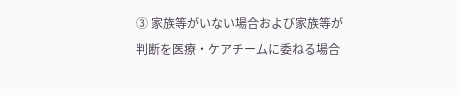③ 家族等がいない場合および家族等が判断を医療・ケアチームに委ねる場合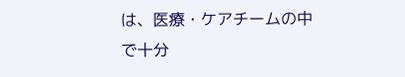は、医療・ケアチームの中で十分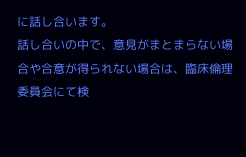に話し合います。
話し合いの中で、意見がまとまらない場合や合意が得られない場合は、臨床倫理委員会にて検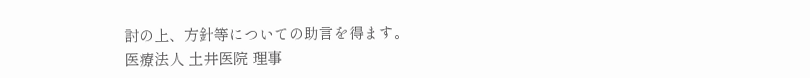討の上、方針等についての助言を得ます。
医療法人 土井医院 理事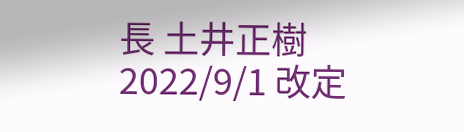長 土井正樹
2022/9/1 改定